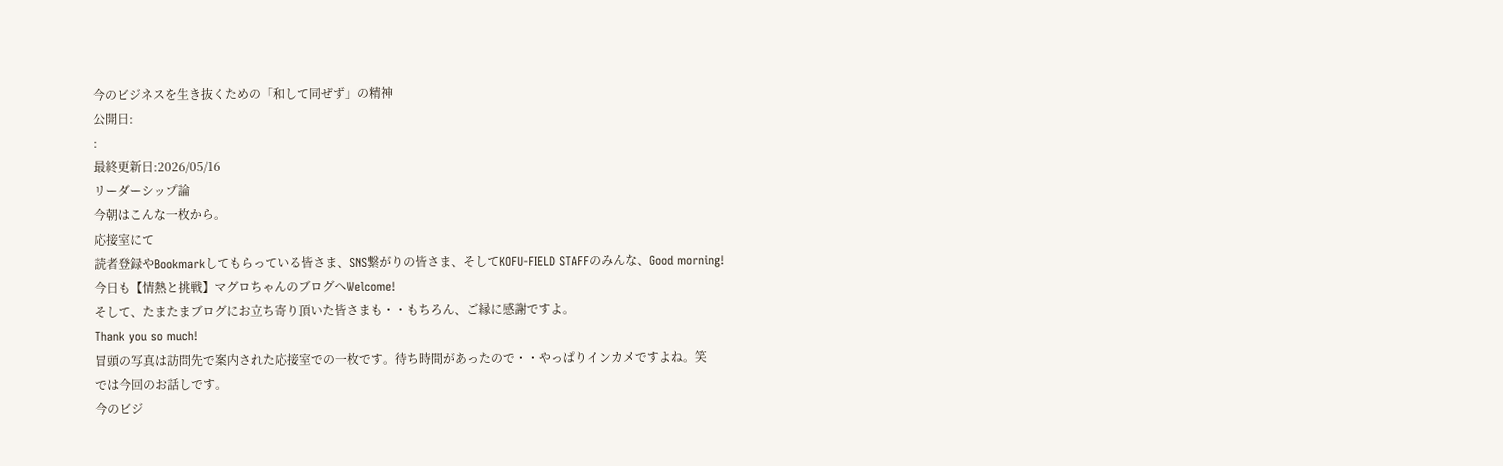今のビジネスを生き抜くための「和して同ぜず」の精神
公開日:
:
最終更新日:2026/05/16
リーダーシップ論
今朝はこんな一枚から。
応接室にて
読者登録やBookmarkしてもらっている皆さま、SNS繋がりの皆さま、そしてKOFU-FIELD STAFFのみんな、Good morning!
今日も【情熱と挑戦】マグロちゃんのブログへWelcome!
そして、たまたまブログにお立ち寄り頂いた皆さまも・・もちろん、ご縁に感謝ですよ。
Thank you so much!
冒頭の写真は訪問先で案内された応接室での一枚です。待ち時間があったので・・やっぱりインカメですよね。笑
では今回のお話しです。
今のビジ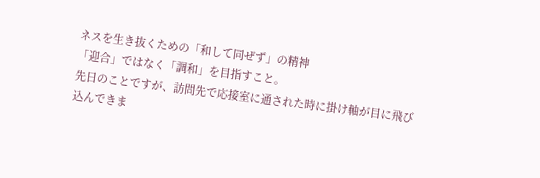ネスを生き抜くための「和して同ぜず」の精神
「迎合」ではなく「調和」を目指すこと。
先日のことですが、訪問先で応接室に通された時に掛け軸が目に飛び込んできま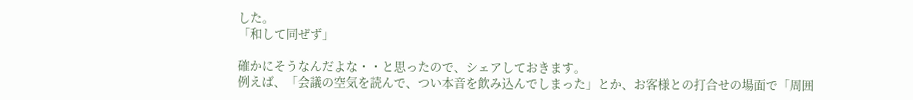した。
「和して同ぜず」

確かにそうなんだよな・・と思ったので、シェアしておきます。
例えば、「会議の空気を読んで、つい本音を飲み込んでしまった」とか、お客様との打合せの場面で「周囲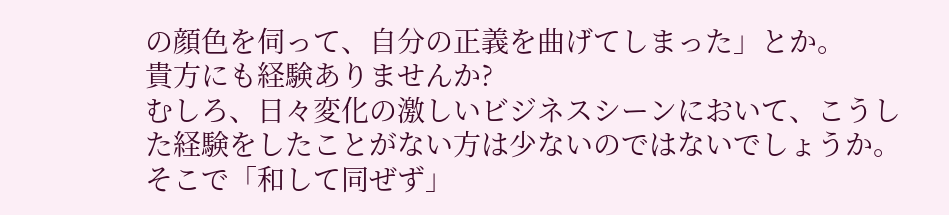の顔色を伺って、自分の正義を曲げてしまった」とか。
貴方にも経験ありませんか?
むしろ、日々変化の激しいビジネスシーンにおいて、こうした経験をしたことがない方は少ないのではないでしょうか。
そこで「和して同ぜず」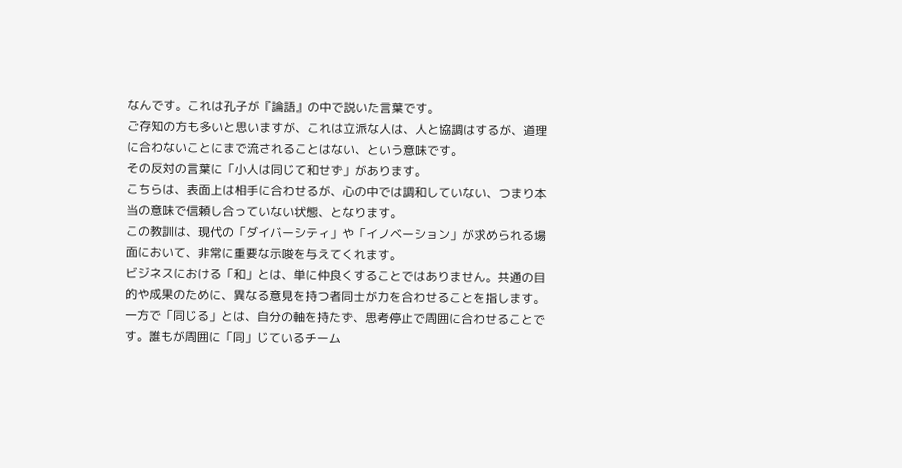なんです。これは孔子が『論語』の中で説いた言葉です。
ご存知の方も多いと思いますが、これは立派な人は、人と協調はするが、道理に合わないことにまで流されることはない、という意味です。
その反対の言葉に「小人は同じて和せず」があります。
こちらは、表面上は相手に合わせるが、心の中では調和していない、つまり本当の意味で信頼し合っていない状態、となります。
この教訓は、現代の「ダイバーシティ」や「イノベーション」が求められる場面において、非常に重要な示唆を与えてくれます。
ビジネスにおける「和」とは、単に仲良くすることではありません。共通の目的や成果のために、異なる意見を持つ者同士が力を合わせることを指します。
一方で「同じる」とは、自分の軸を持たず、思考停止で周囲に合わせることです。誰もが周囲に「同」じているチーム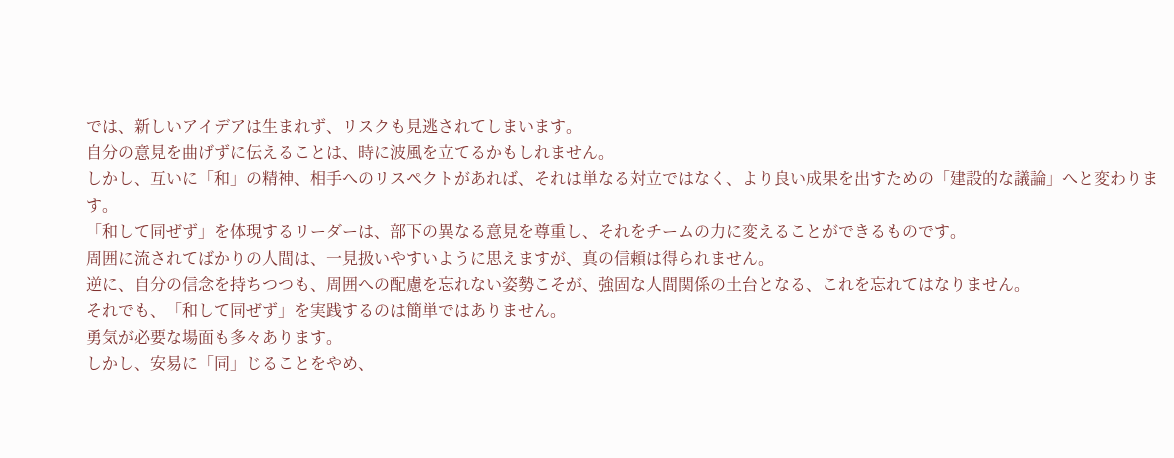では、新しいアイデアは生まれず、リスクも見逃されてしまいます。
自分の意見を曲げずに伝えることは、時に波風を立てるかもしれません。
しかし、互いに「和」の精神、相手へのリスペクトがあれば、それは単なる対立ではなく、より良い成果を出すための「建設的な議論」へと変わります。
「和して同ぜず」を体現するリーダーは、部下の異なる意見を尊重し、それをチームの力に変えることができるものです。
周囲に流されてばかりの人間は、一見扱いやすいように思えますが、真の信頼は得られません。
逆に、自分の信念を持ちつつも、周囲への配慮を忘れない姿勢こそが、強固な人間関係の土台となる、これを忘れてはなりません。
それでも、「和して同ぜず」を実践するのは簡単ではありません。
勇気が必要な場面も多々あります。
しかし、安易に「同」じることをやめ、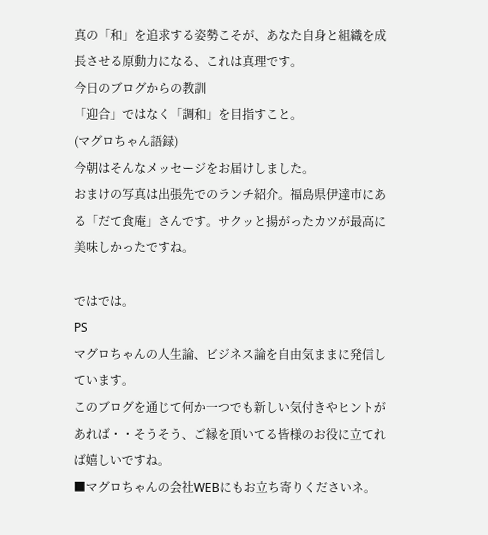真の「和」を追求する姿勢こそが、あなた自身と組織を成長させる原動力になる、これは真理です。
今日のブログからの教訓
「迎合」ではなく「調和」を目指すこと。
(マグロちゃん語録)
今朝はそんなメッセージをお届けしました。
おまけの写真は出張先でのランチ紹介。福島県伊達市にある「だて食庵」さんです。サクッと揚がったカツが最高に美味しかったですね。

ではでは。
PS
マグロちゃんの人生論、ビジネス論を自由気ままに発信しています。
このブログを通じて何か一つでも新しい気付きやヒントがあれば・・そうそう、ご縁を頂いてる皆様のお役に立てれば嬉しいですね。
■マグロちゃんの会社WEBにもお立ち寄りくださいネ。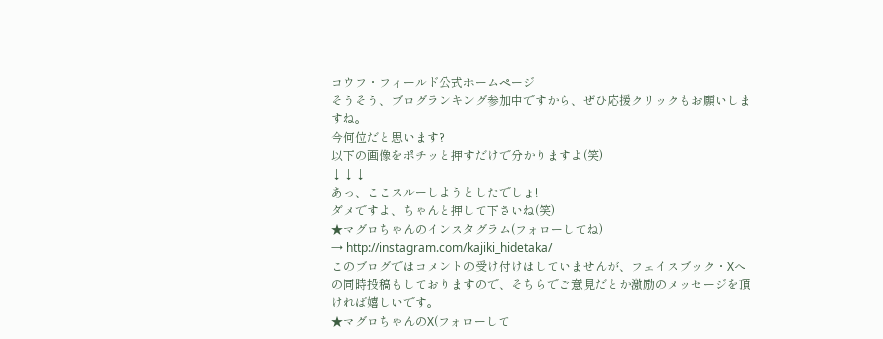コウフ・フィールド公式ホームページ
そうそう、ブログランキング参加中ですから、ぜひ応援クリックもお願いしますね。
今何位だと思います?
以下の画像をポチッと押すだけで分かりますよ(笑)
↓↓↓
あっ、ここスルーしようとしたでしょ!
ダメですよ、ちゃんと押して下さいね(笑)
★マグロちゃんのインスタグラム(フォローしてね)
→ http://instagram.com/kajiki_hidetaka/
このブログではコメントの受け付けはしていませんが、フェイスブック・Xへの同時投稿もしておりますので、そちらでご意見だとか激励のメッセージを頂ければ嬉しいです。
★マグロちゃんのX(フォローして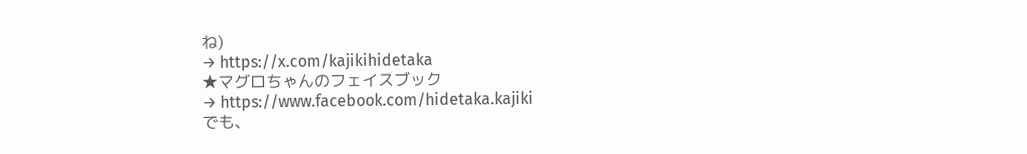ね)
→ https://x.com/kajikihidetaka
★マグロちゃんのフェイスブック
→ https://www.facebook.com/hidetaka.kajiki
でも、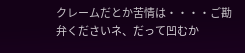クレームだとか苦情は・・・・ご勘弁くださいネ、だって凹むか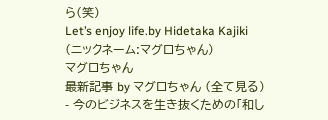ら(笑)
Let’s enjoy life.by Hidetaka Kajiki
(ニックネーム:マグロちゃん)
マグロちゃん
最新記事 by マグロちゃん (全て見る)
- 今のビジネスを生き抜くための「和し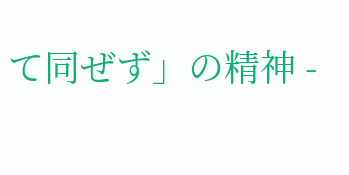て同ぜず」の精神 -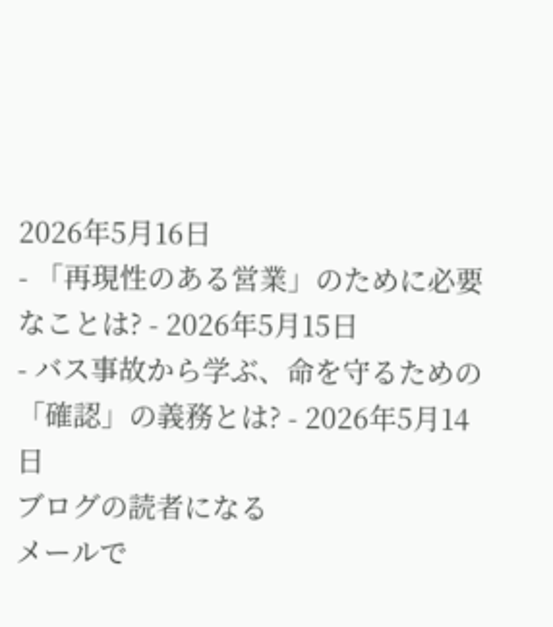2026年5月16日
- 「再現性のある営業」のために必要なことは? - 2026年5月15日
- バス事故から学ぶ、命を守るための「確認」の義務とは? - 2026年5月14日
ブログの読者になる
メールで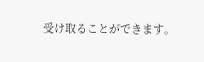受け取ることができます。